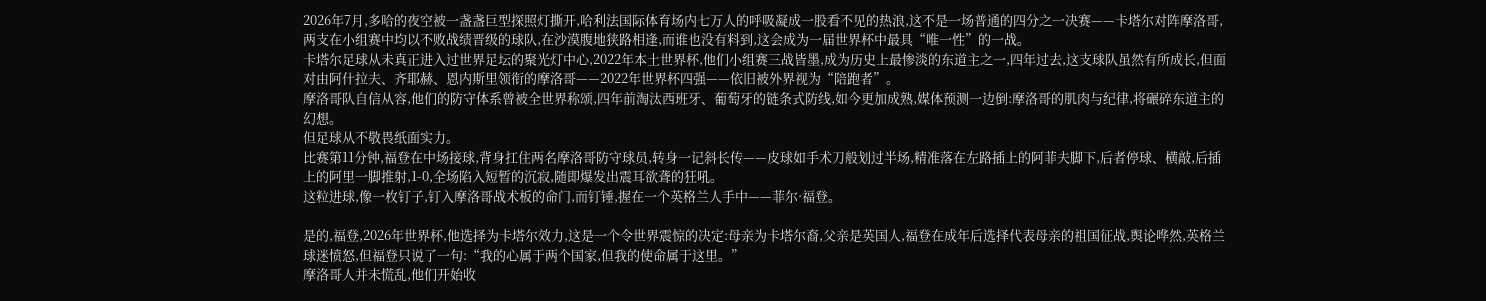2026年7月,多哈的夜空被一盏盏巨型探照灯撕开,哈利法国际体育场内七万人的呼吸凝成一股看不见的热浪,这不是一场普通的四分之一决赛——卡塔尔对阵摩洛哥,两支在小组赛中均以不败战绩晋级的球队,在沙漠腹地狭路相逢,而谁也没有料到,这会成为一届世界杯中最具“唯一性”的一战。
卡塔尔足球从未真正进入过世界足坛的聚光灯中心,2022年本土世界杯,他们小组赛三战皆墨,成为历史上最惨淡的东道主之一,四年过去,这支球队虽然有所成长,但面对由阿什拉夫、齐耶赫、恩内斯里领衔的摩洛哥——2022年世界杯四强——依旧被外界视为“陪跑者”。
摩洛哥队自信从容,他们的防守体系曾被全世界称颂,四年前淘汰西班牙、葡萄牙的链条式防线,如今更加成熟,媒体预测一边倒:摩洛哥的肌肉与纪律,将碾碎东道主的幻想。
但足球从不敬畏纸面实力。
比赛第11分钟,福登在中场接球,背身扛住两名摩洛哥防守球员,转身一记斜长传——皮球如手术刀般划过半场,精准落在左路插上的阿菲夫脚下,后者停球、横敲,后插上的阿里一脚推射,1-0,全场陷入短暂的沉寂,随即爆发出震耳欲聋的狂吼。
这粒进球,像一枚钉子,钉入摩洛哥战术板的命门,而钉锤,握在一个英格兰人手中——菲尔·福登。

是的,福登,2026年世界杯,他选择为卡塔尔效力,这是一个令世界震惊的决定:母亲为卡塔尔裔,父亲是英国人,福登在成年后选择代表母亲的祖国征战,舆论哗然,英格兰球迷愤怒,但福登只说了一句:“我的心属于两个国家,但我的使命属于这里。”
摩洛哥人并未慌乱,他们开始收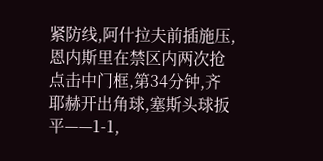紧防线,阿什拉夫前插施压,恩内斯里在禁区内两次抢点击中门框,第34分钟,齐耶赫开出角球,塞斯头球扳平——1-1,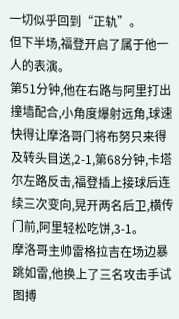一切似乎回到“正轨”。
但下半场,福登开启了属于他一人的表演。
第51分钟,他在右路与阿里打出撞墙配合,小角度爆射远角,球速快得让摩洛哥门将布努只来得及转头目送,2-1,第68分钟,卡塔尔左路反击,福登插上接球后连续三次变向,晃开两名后卫,横传门前,阿里轻松吃饼,3-1。
摩洛哥主帅雷格拉吉在场边暴跳如雷,他换上了三名攻击手试图搏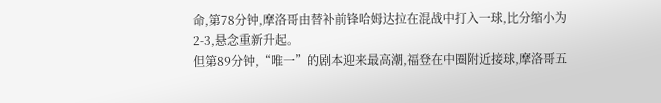命,第78分钟,摩洛哥由替补前锋哈姆达拉在混战中打入一球,比分缩小为2-3,悬念重新升起。
但第89分钟,“唯一”的剧本迎来最高潮,福登在中圈附近接球,摩洛哥五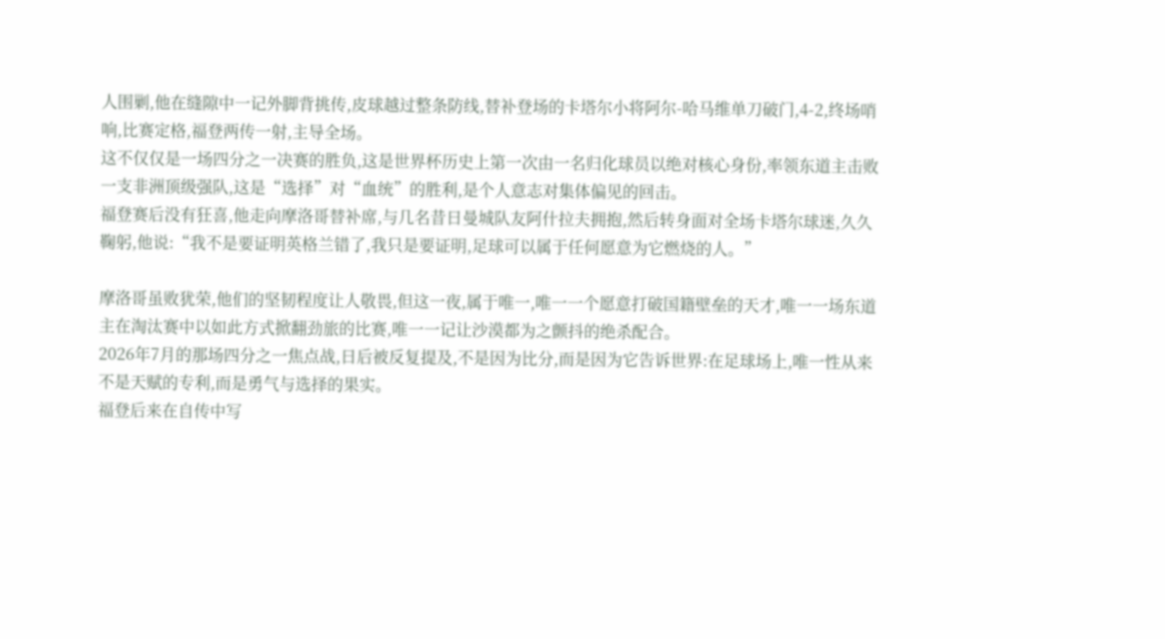人围剿,他在缝隙中一记外脚背挑传,皮球越过整条防线,替补登场的卡塔尔小将阿尔-哈马维单刀破门,4-2,终场哨响,比赛定格,福登两传一射,主导全场。
这不仅仅是一场四分之一决赛的胜负,这是世界杯历史上第一次由一名归化球员以绝对核心身份,率领东道主击败一支非洲顶级强队,这是“选择”对“血统”的胜利,是个人意志对集体偏见的回击。
福登赛后没有狂喜,他走向摩洛哥替补席,与几名昔日曼城队友阿什拉夫拥抱,然后转身面对全场卡塔尔球迷,久久鞠躬,他说:“我不是要证明英格兰错了,我只是要证明,足球可以属于任何愿意为它燃烧的人。”

摩洛哥虽败犹荣,他们的坚韧程度让人敬畏,但这一夜,属于唯一,唯一一个愿意打破国籍壁垒的天才,唯一一场东道主在淘汰赛中以如此方式掀翻劲旅的比赛,唯一一记让沙漠都为之颤抖的绝杀配合。
2026年7月的那场四分之一焦点战,日后被反复提及,不是因为比分,而是因为它告诉世界:在足球场上,唯一性从来不是天赋的专利,而是勇气与选择的果实。
福登后来在自传中写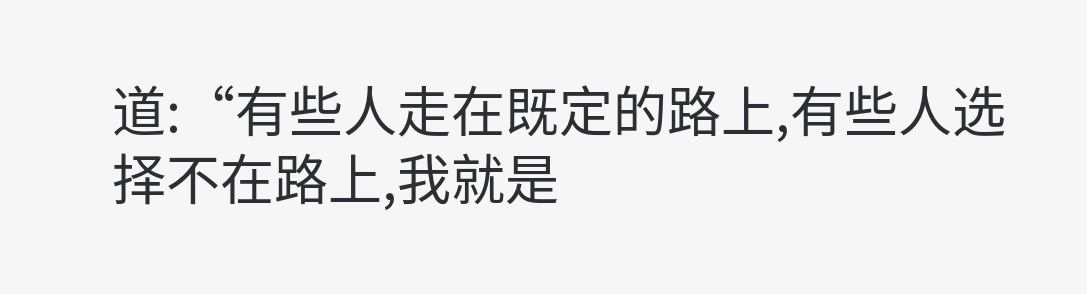道:“有些人走在既定的路上,有些人选择不在路上,我就是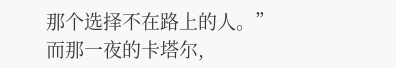那个选择不在路上的人。”
而那一夜的卡塔尔,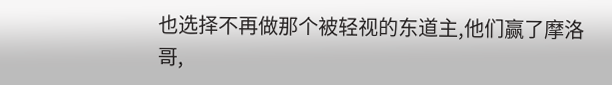也选择不再做那个被轻视的东道主,他们赢了摩洛哥,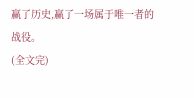赢了历史,赢了一场属于唯一者的战役。
(全文完)